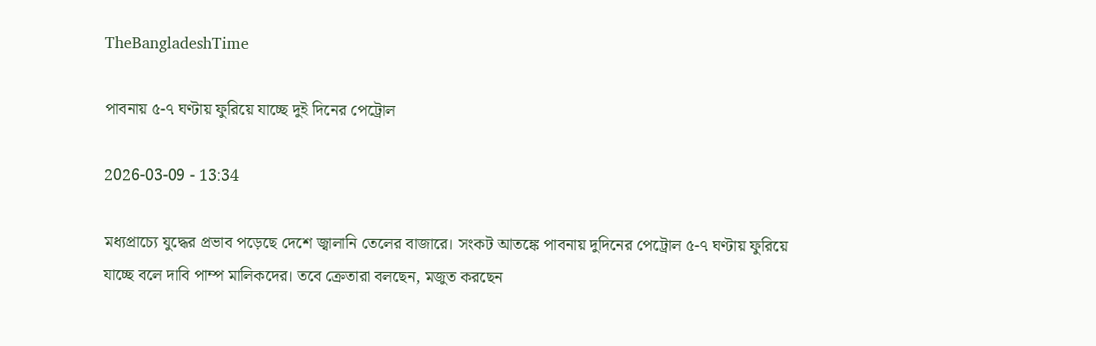TheBangladeshTime

পাবনায় ৫-৭ ঘণ্টায় ফুরিয়ে যাচ্ছে দুই দিনের পেট্রোল

2026-03-09 - 13:34

মধ্যপ্রাচ্যে যুদ্ধের প্রভাব পড়েছে দেশে জ্বালানি তেলের বাজারে। সংকট আতঙ্কে পাবনায় দুদিনের পেট্রোল ৫-৭ ঘণ্টায় ফুরিয়ে যাচ্ছে বলে দাবি পাম্প মালিকদের। তবে ক্রেতারা বলছেন, মজুত করছেন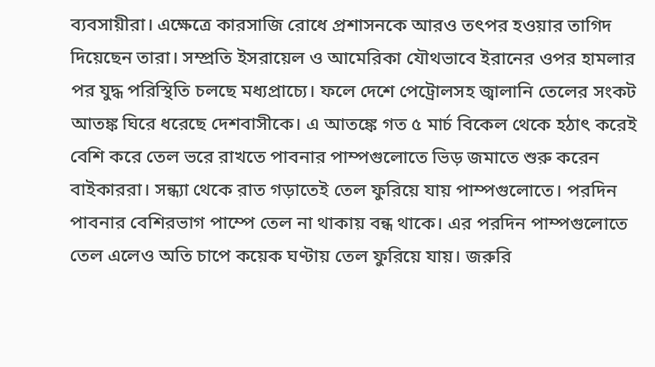ব্যবসায়ীরা। এক্ষেত্রে কারসাজি রোধে প্রশাসনকে আরও তৎপর হওয়ার তাগিদ দিয়েছেন তারা। সম্প্রতি ইসরায়েল ও আমেরিকা যৌথভাবে ইরানের ওপর হামলার পর যুদ্ধ পরিস্থিতি চলছে মধ্যপ্রাচ্যে। ফলে দেশে পেট্রোলসহ জ্বালানি তেলের সংকট আতঙ্ক ঘিরে ধরেছে দেশবাসীকে। এ আতঙ্কে গত ৫ মার্চ বিকেল থেকে হঠাৎ করেই বেশি করে তেল ভরে রাখতে পাবনার পাম্পগুলোতে ভিড় জমাতে শুরু করেন বাইকাররা। সন্ধ্যা থেকে রাত গড়াতেই তেল ফুরিয়ে যায় পাম্পগুলোতে। পরদিন পাবনার বেশিরভাগ পাম্পে তেল না থাকায় বন্ধ থাকে। এর পরদিন পাম্পগুলোতে তেল এলেও অতি চাপে কয়েক ঘণ্টায় তেল ফুরিয়ে যায়। জরুরি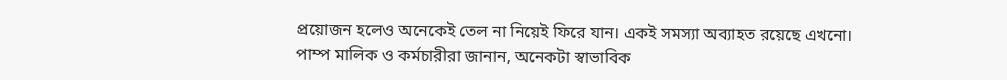প্রয়োজন হলেও অনেকেই তেল না নিয়েই ফিরে যান। একই সমস্যা অব্যাহত রয়েছে এখনো। পাম্প মালিক ও কর্মচারীরা জানান, অনেকটা স্বাভাবিক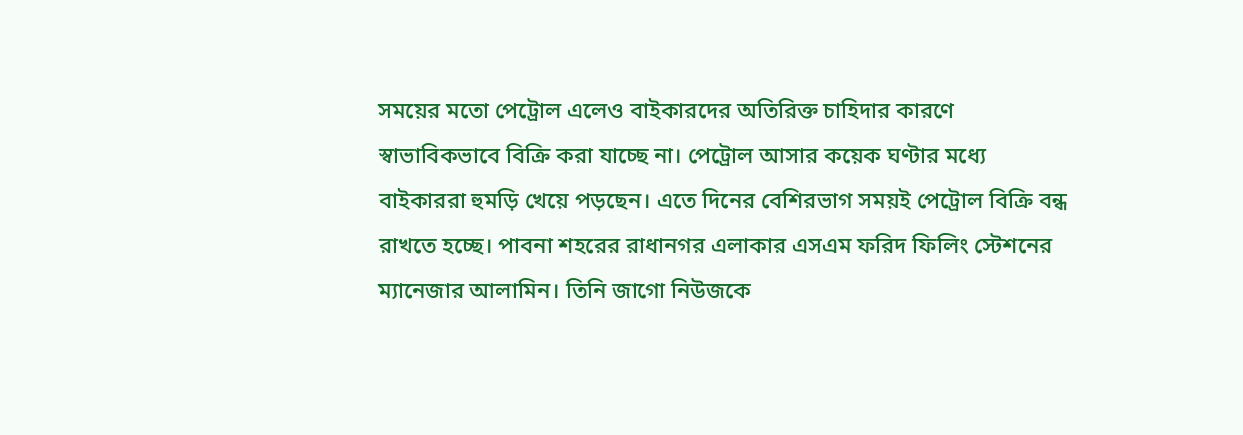সময়ের মতো পেট্রোল এলেও বাইকারদের অতিরিক্ত চাহিদার কারণে স্বাভাবিকভাবে বিক্রি করা যাচ্ছে না। পেট্রোল আসার কয়েক ঘণ্টার মধ্যে বাইকাররা হুমড়ি খেয়ে পড়ছেন। এতে দিনের বেশিরভাগ সময়ই পেট্রোল বিক্রি বন্ধ রাখতে হচ্ছে। পাবনা শহরের রাধানগর এলাকার এসএম ফরিদ ফিলিং স্টেশনের ম্যানেজার আলামিন। তিনি জাগো নিউজকে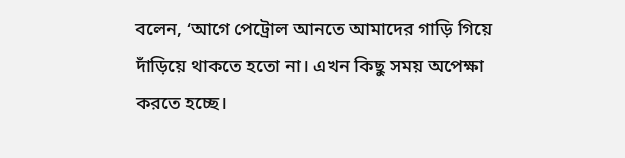বলেন, ‘আগে পেট্রোল আনতে আমাদের গাড়ি গিয়ে দাঁড়িয়ে থাকতে হতো না। এখন কিছু সময় অপেক্ষা করতে হচ্ছে।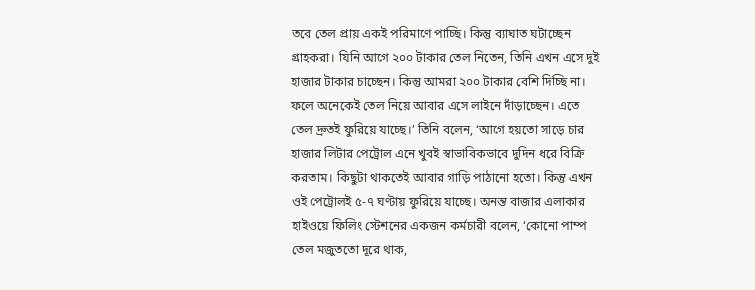তবে তেল প্রায় একই পরিমাণে পাচ্ছি। কিন্তু ব্যাঘাত ঘটাচ্ছেন গ্রাহকরা। যিনি আগে ২০০ টাকার তেল নিতেন, তিনি এখন এসে দুই হাজার টাকার চাচ্ছেন। কিন্তু আমরা ২০০ টাকার বেশি দিচ্ছি না। ফলে অনেকেই তেল নিয়ে আবার এসে লাইনে দাঁড়াচ্ছেন। এতে তেল দ্রুতই ফুরিয়ে যাচ্ছে।’ তিনি বলেন, ‘আগে হয়তো সাড়ে চার হাজার লিটার পেট্রোল এনে খুবই স্বাভাবিকভাবে দুদিন ধরে বিক্রি করতাম। কিছুটা থাকতেই আবার গাড়ি পাঠানো হতো। কিন্তু এখন ওই পেট্রোলই ৫-৭ ঘণ্টায় ফুরিয়ে যাচ্ছে। অনন্ত বাজার এলাকার হাইওয়ে ফিলিং স্টেশনের একজন কর্মচারী বলেন, ‘কোনো পাম্প তেল মজুততো দূরে থাক,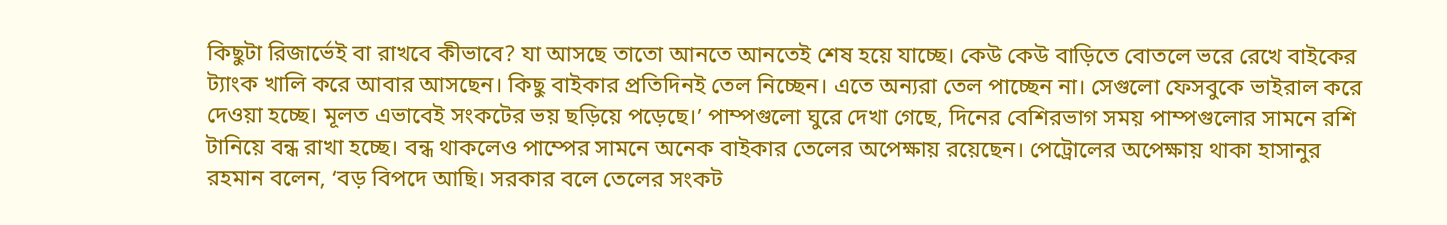কিছুটা রিজার্ভেই বা রাখবে কীভাবে? যা আসছে তাতো আনতে আনতেই শেষ হয়ে যাচ্ছে। কেউ কেউ বাড়িতে বোতলে ভরে রেখে বাইকের ট্যাংক খালি করে আবার আসছেন। কিছু বাইকার প্রতিদিনই তেল নিচ্ছেন। এতে অন্যরা তেল পাচ্ছেন না। সেগুলো ফেসবুকে ভাইরাল করে দেওয়া হচ্ছে। মূলত এভাবেই সংকটের ভয় ছড়িয়ে পড়েছে।’ পাম্পগুলো ঘুরে দেখা গেছে, দিনের বেশিরভাগ সময় পাম্পগুলোর সামনে রশি টানিয়ে বন্ধ রাখা হচ্ছে। বন্ধ থাকলেও পাম্পের সামনে অনেক বাইকার তেলের অপেক্ষায় রয়েছেন। পেট্রোলের অপেক্ষায় থাকা হাসানুর রহমান বলেন, ‘বড় বিপদে আছি। সরকার বলে তেলের সংকট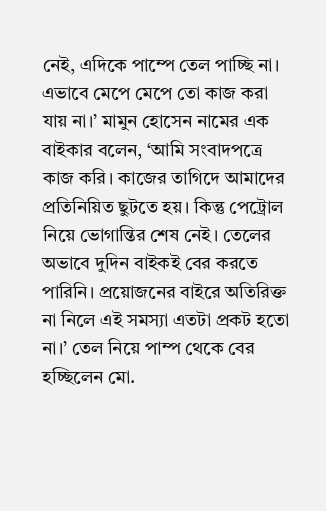নেই, এদিকে পাম্পে তেল পাচ্ছি না। এভাবে মেপে মেপে তো কাজ করা যায় না।’ মামুন হোসেন নামের এক বাইকার বলেন, ‘আমি সংবাদপত্রে কাজ করি। কাজের তাগিদে আমাদের প্রতিনিয়িত ছুটতে হয়। কিন্তু পেট্রোল নিয়ে ভোগান্তির শেষ নেই। তেলের অভাবে দুদিন বাইকই বের করতে পারিনি। প্রয়োজনের বাইরে অতিরিক্ত না নিলে এই সমস্যা এতটা প্রকট হতো না।’ তেল নিয়ে পাম্প থেকে বের হচ্ছিলেন মো.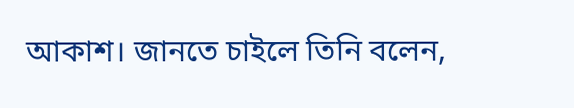আকাশ। জানতে চাইলে তিনি বলেন,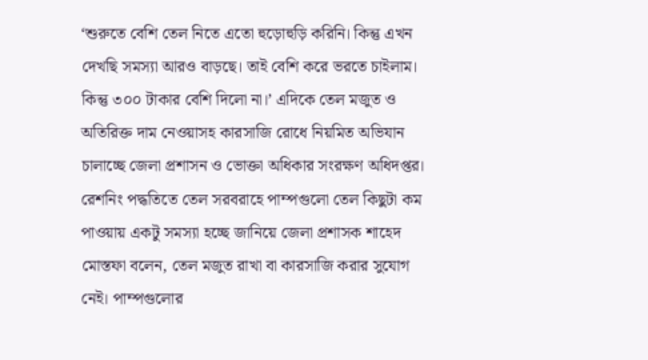‘শুরুতে বেশি তেল নিতে এতো হুড়োহুড়ি করিনি। কিন্তু এখন দেখছি সমস্যা আরও বাড়ছে। তাই বেশি করে ভরতে চাইলাম। কিন্তু ৩০০ টাকার বেশি দিলো না।’ এদিকে তেল মজুত ও অতিরিক্ত দাম নেওয়াসহ কারসাজি রোধে নিয়মিত অভিযান চালাচ্ছে জেলা প্রশাসন ও ভোক্তা অধিকার সংরক্ষণ অধিদপ্তর। রেশনিং পদ্ধতিতে তেল সরবরাহে পাম্পগুলো তেল কিছুটা কম পাওয়ায় একটু সমস্যা হচ্ছে জানিয়ে জেলা প্রশাসক শাহেদ মোস্তফা বলেন, তেল মজুত রাখা বা কারসাজি করার সুযোগ নেই। পাম্পগুলোর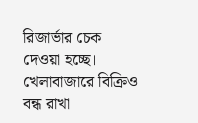রিজার্ভার চেক দেওয়া হচ্ছে। খেলাবাজারে বিক্রিও বন্ধ রাখা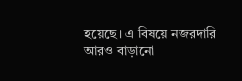হয়েছে। এ বিষয়ে নজরদারি আরও বাড়ানো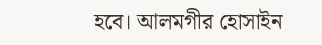হবে। আলমগীর হোসাইন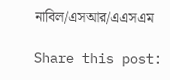নাবিল/এসআর/এএসএম

Share this post: